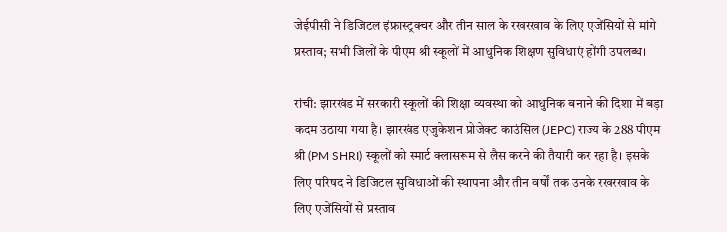जेईपीसी ने डिजिटल इंफ्रास्ट्रक्चर और तीन साल के रखरखाव के लिए एजेंसियों से मांगे प्रस्ताव; सभी जिलों के पीएम श्री स्कूलों में आधुनिक शिक्षण सुविधाएं होंगी उपलब्ध।

रांची: झारखंड में सरकारी स्कूलों की शिक्षा व्यवस्था को आधुनिक बनाने की दिशा में बड़ा कदम उठाया गया है। झारखंड एजुकेशन प्रोजेक्ट काउंसिल (JEPC) राज्य के 288 पीएम श्री (PM SHRI) स्कूलों को स्मार्ट क्लासरूम से लैस करने की तैयारी कर रहा है। इसके लिए परिषद ने डिजिटल सुविधाओं की स्थापना और तीन वर्षों तक उनके रखरखाव के लिए एजेंसियों से प्रस्ताव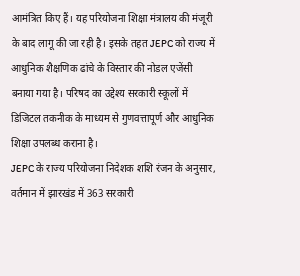आमंत्रित किए हैं। यह परियोजना शिक्षा मंत्रालय की मंजूरी के बाद लागू की जा रही है। इसके तहत JEPC को राज्य में आधुनिक शैक्षणिक ढांचे के विस्तार की नोडल एजेंसी बनाया गया है। परिषद का उद्देश्य सरकारी स्कूलों में डिजिटल तकनीक के माध्यम से गुणवत्तापूर्ण और आधुनिक शिक्षा उपलब्ध कराना है।
JEPC के राज्य परियोजना निदेशक शशि रंजन के अनुसार, वर्तमान में झारखंड में 363 सरकारी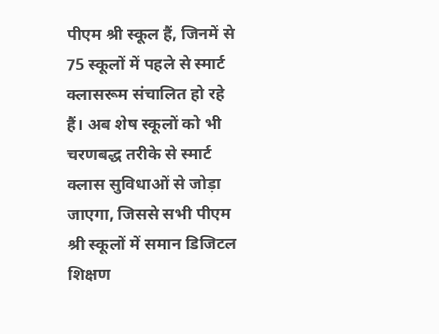पीएम श्री स्कूल हैं, जिनमें से 75 स्कूलों में पहले से स्मार्ट क्लासरूम संचालित हो रहे हैं। अब शेष स्कूलों को भी चरणबद्ध तरीके से स्मार्ट क्लास सुविधाओं से जोड़ा जाएगा, जिससे सभी पीएम श्री स्कूलों में समान डिजिटल शिक्षण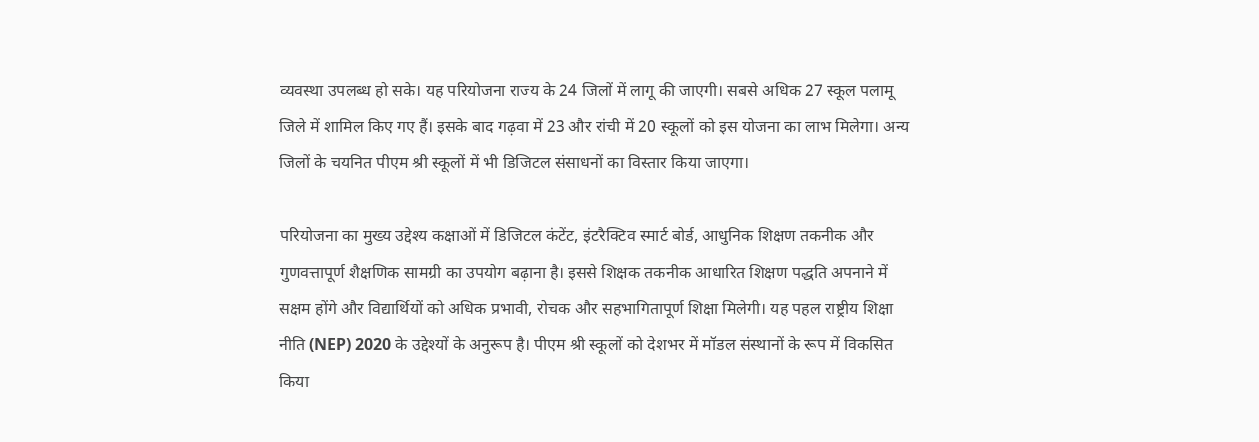व्यवस्था उपलब्ध हो सके। यह परियोजना राज्य के 24 जिलों में लागू की जाएगी। सबसे अधिक 27 स्कूल पलामू जिले में शामिल किए गए हैं। इसके बाद गढ़वा में 23 और रांची में 20 स्कूलों को इस योजना का लाभ मिलेगा। अन्य जिलों के चयनित पीएम श्री स्कूलों में भी डिजिटल संसाधनों का विस्तार किया जाएगा।

परियोजना का मुख्य उद्देश्य कक्षाओं में डिजिटल कंटेंट, इंटरैक्टिव स्मार्ट बोर्ड, आधुनिक शिक्षण तकनीक और गुणवत्तापूर्ण शैक्षणिक सामग्री का उपयोग बढ़ाना है। इससे शिक्षक तकनीक आधारित शिक्षण पद्धति अपनाने में सक्षम होंगे और विद्यार्थियों को अधिक प्रभावी, रोचक और सहभागितापूर्ण शिक्षा मिलेगी। यह पहल राष्ट्रीय शिक्षा नीति (NEP) 2020 के उद्देश्यों के अनुरूप है। पीएम श्री स्कूलों को देशभर में मॉडल संस्थानों के रूप में विकसित किया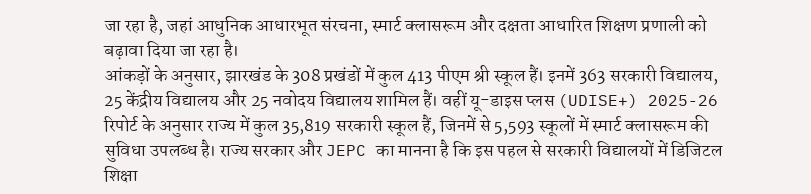जा रहा है, जहां आधुनिक आधारभूत संरचना, स्मार्ट क्लासरूम और दक्षता आधारित शिक्षण प्रणाली को बढ़ावा दिया जा रहा है।
आंकड़ों के अनुसार, झारखंड के 308 प्रखंडों में कुल 413 पीएम श्री स्कूल हैं। इनमें 363 सरकारी विद्यालय, 25 केंद्रीय विद्यालय और 25 नवोदय विद्यालय शामिल हैं। वहीं यू-डाइस प्लस (UDISE+) 2025-26 रिपोर्ट के अनुसार राज्य में कुल 35,819 सरकारी स्कूल हैं, जिनमें से 5,593 स्कूलों में स्मार्ट क्लासरूम की सुविधा उपलब्ध है। राज्य सरकार और JEPC का मानना है कि इस पहल से सरकारी विद्यालयों में डिजिटल शिक्षा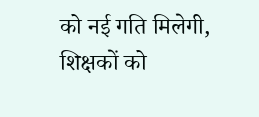को नई गति मिलेगी, शिक्षकों को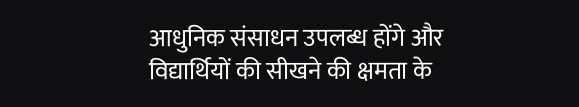आधुनिक संसाधन उपलब्ध होंगे और विद्यार्थियों की सीखने की क्षमता के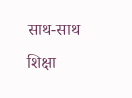साथ-साथ शिक्षा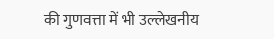की गुणवत्ता में भी उल्लेखनीय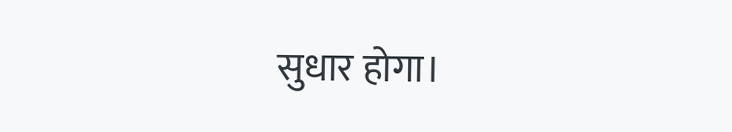सुधार होगा।